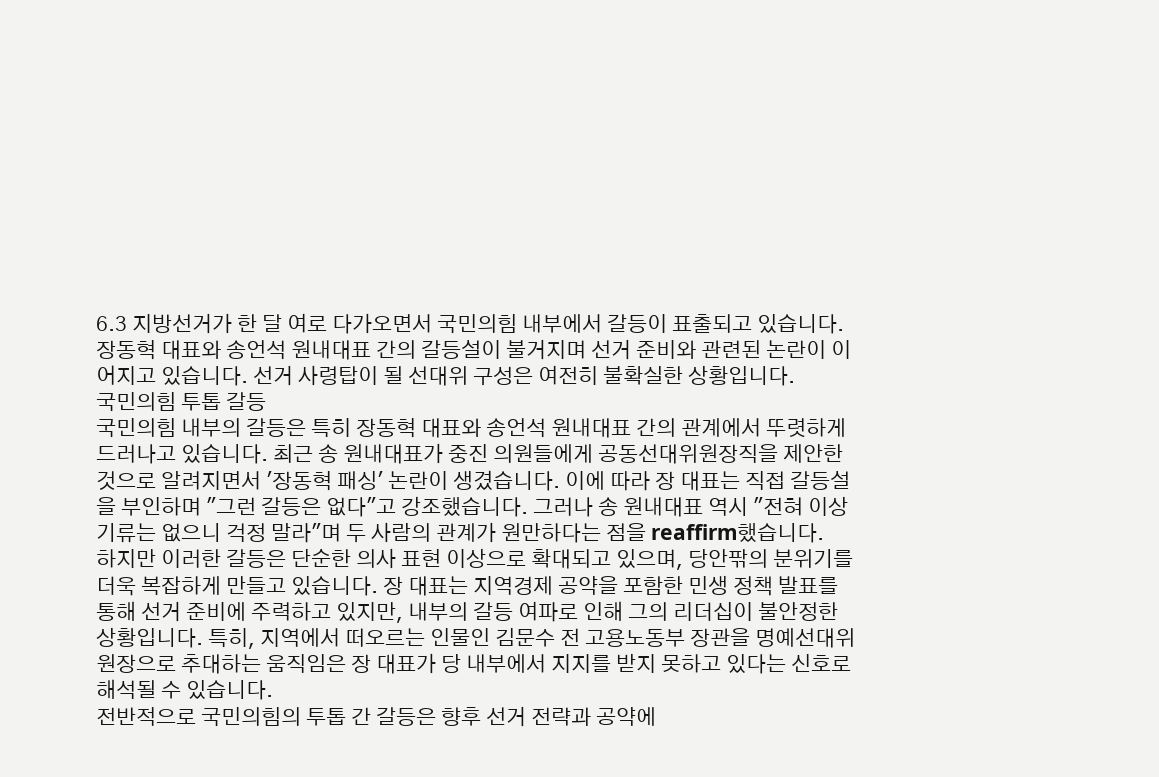6.3 지방선거가 한 달 여로 다가오면서 국민의힘 내부에서 갈등이 표출되고 있습니다. 장동혁 대표와 송언석 원내대표 간의 갈등설이 불거지며 선거 준비와 관련된 논란이 이어지고 있습니다. 선거 사령탑이 될 선대위 구성은 여전히 불확실한 상황입니다.
국민의힘 투톱 갈등
국민의힘 내부의 갈등은 특히 장동혁 대표와 송언석 원내대표 간의 관계에서 뚜렷하게 드러나고 있습니다. 최근 송 원내대표가 중진 의원들에게 공동선대위원장직을 제안한 것으로 알려지면서 '장동혁 패싱' 논란이 생겼습니다. 이에 따라 장 대표는 직접 갈등설을 부인하며 "그런 갈등은 없다"고 강조했습니다. 그러나 송 원내대표 역시 "전혀 이상기류는 없으니 걱정 말라"며 두 사람의 관계가 원만하다는 점을 reaffirm했습니다.
하지만 이러한 갈등은 단순한 의사 표현 이상으로 확대되고 있으며, 당안팎의 분위기를 더욱 복잡하게 만들고 있습니다. 장 대표는 지역경제 공약을 포함한 민생 정책 발표를 통해 선거 준비에 주력하고 있지만, 내부의 갈등 여파로 인해 그의 리더십이 불안정한 상황입니다. 특히, 지역에서 떠오르는 인물인 김문수 전 고용노동부 장관을 명예선대위원장으로 추대하는 움직임은 장 대표가 당 내부에서 지지를 받지 못하고 있다는 신호로 해석될 수 있습니다.
전반적으로 국민의힘의 투톱 간 갈등은 향후 선거 전략과 공약에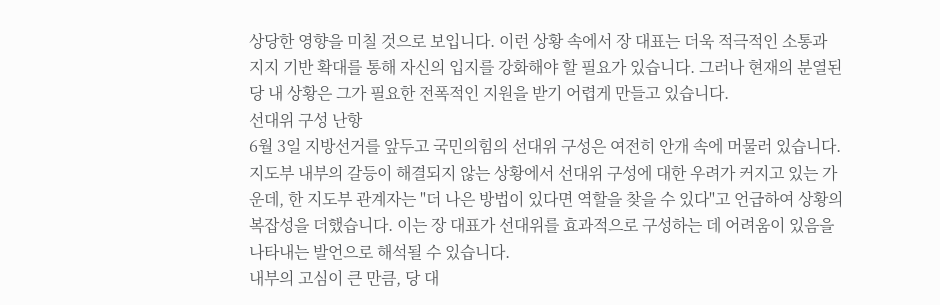상당한 영향을 미칠 것으로 보입니다. 이런 상황 속에서 장 대표는 더욱 적극적인 소통과 지지 기반 확대를 통해 자신의 입지를 강화해야 할 필요가 있습니다. 그러나 현재의 분열된 당 내 상황은 그가 필요한 전폭적인 지원을 받기 어렵게 만들고 있습니다.
선대위 구성 난항
6월 3일 지방선거를 앞두고 국민의힘의 선대위 구성은 여전히 안개 속에 머물러 있습니다. 지도부 내부의 갈등이 해결되지 않는 상황에서 선대위 구성에 대한 우려가 커지고 있는 가운데, 한 지도부 관계자는 "더 나은 방법이 있다면 역할을 찾을 수 있다"고 언급하여 상황의 복잡성을 더했습니다. 이는 장 대표가 선대위를 효과적으로 구성하는 데 어려움이 있음을 나타내는 발언으로 해석될 수 있습니다.
내부의 고심이 큰 만큼, 당 대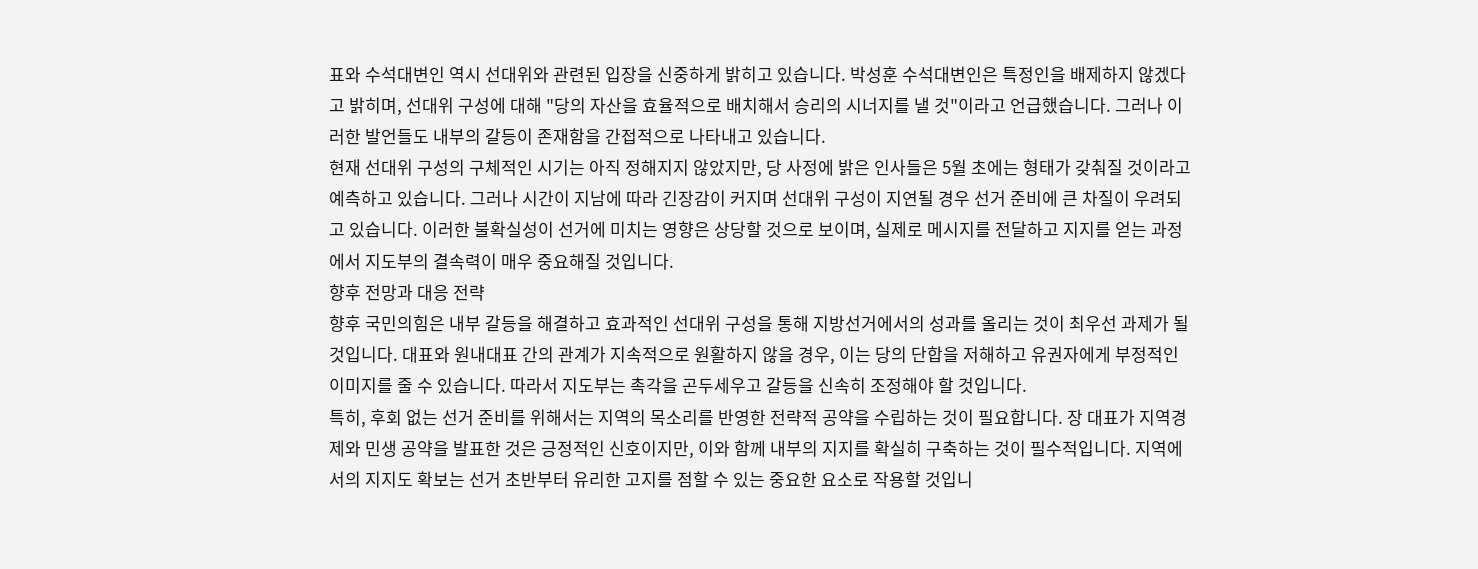표와 수석대변인 역시 선대위와 관련된 입장을 신중하게 밝히고 있습니다. 박성훈 수석대변인은 특정인을 배제하지 않겠다고 밝히며, 선대위 구성에 대해 "당의 자산을 효율적으로 배치해서 승리의 시너지를 낼 것"이라고 언급했습니다. 그러나 이러한 발언들도 내부의 갈등이 존재함을 간접적으로 나타내고 있습니다.
현재 선대위 구성의 구체적인 시기는 아직 정해지지 않았지만, 당 사정에 밝은 인사들은 5월 초에는 형태가 갖춰질 것이라고 예측하고 있습니다. 그러나 시간이 지남에 따라 긴장감이 커지며 선대위 구성이 지연될 경우 선거 준비에 큰 차질이 우려되고 있습니다. 이러한 불확실성이 선거에 미치는 영향은 상당할 것으로 보이며, 실제로 메시지를 전달하고 지지를 얻는 과정에서 지도부의 결속력이 매우 중요해질 것입니다.
향후 전망과 대응 전략
향후 국민의힘은 내부 갈등을 해결하고 효과적인 선대위 구성을 통해 지방선거에서의 성과를 올리는 것이 최우선 과제가 될 것입니다. 대표와 원내대표 간의 관계가 지속적으로 원활하지 않을 경우, 이는 당의 단합을 저해하고 유권자에게 부정적인 이미지를 줄 수 있습니다. 따라서 지도부는 촉각을 곤두세우고 갈등을 신속히 조정해야 할 것입니다.
특히, 후회 없는 선거 준비를 위해서는 지역의 목소리를 반영한 전략적 공약을 수립하는 것이 필요합니다. 장 대표가 지역경제와 민생 공약을 발표한 것은 긍정적인 신호이지만, 이와 함께 내부의 지지를 확실히 구축하는 것이 필수적입니다. 지역에서의 지지도 확보는 선거 초반부터 유리한 고지를 점할 수 있는 중요한 요소로 작용할 것입니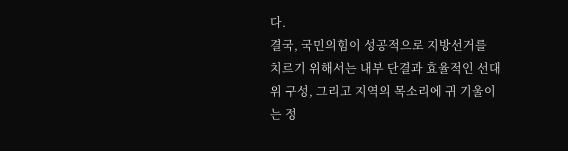다.
결국, 국민의힘이 성공적으로 지방선거를 치르기 위해서는 내부 단결과 효율적인 선대위 구성, 그리고 지역의 목소리에 귀 기울이는 정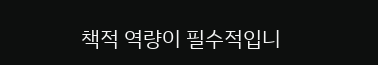책적 역량이 필수적입니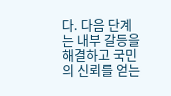다. 다음 단계는 내부 갈등을 해결하고 국민의 신뢰를 얻는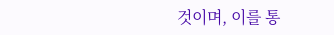것이며, 이를 통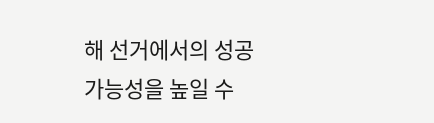해 선거에서의 성공 가능성을 높일 수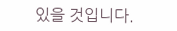있을 것입니다.